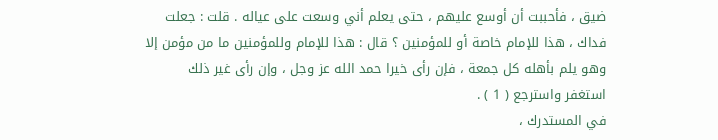ضيق ، فأحببت أن أوسع عليهم ، حتى يعلم أني وسعت على عياله . قلت : جعلت
فداك ، هذا للإمام خاصة أو للمؤمنين ؟ قال : هذا للإمام وللمؤمنين ما من مؤمن إلا
وهو يلم بأهله كل جمعة ، فإن رأى خيرا حمد الله عز وجل ، وإن رأى غير ذلك
استغفر واسترجع ( 1 ) .
في المستدرك ،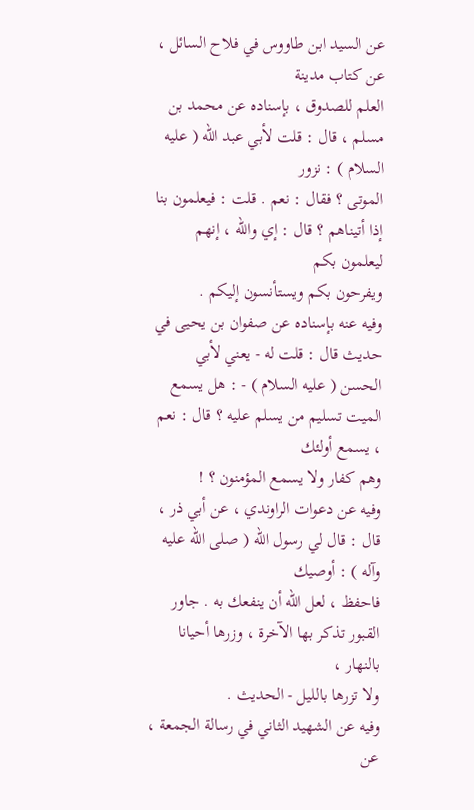عن السيد ابن طاووس في فلاح السائل ، عن كتاب مدينة
العلم للصدوق ، بإسناده عن محمد بن مسلم ، قال : قلت لأبي عبد الله ( عليه السلام ) : نزور
الموتى ؟ فقال : نعم . قلت : فيعلمون بنا إذا أتيناهم ؟ قال : إي والله ، إنهم ليعلمون بكم
ويفرحون بكم ويستأنسون إليكم .
وفيه عنه بإسناده عن صفوان بن يحيى في حديث قال : قلت له - يعني لأبي
الحسن ( عليه السلام ) - : هل يسمع الميت تسليم من يسلم عليه ؟ قال : نعم ، يسمع أولئك
وهم كفار ولا يسمع المؤمنون ؟ !
وفيه عن دعوات الراوندي ، عن أبي ذر ، قال : قال لي رسول الله ( صلى الله عليه وآله ) : أوصيك
فاحفظ ، لعل الله أن ينفعك به . جاور القبور تذكر بها الآخرة ، وزرها أحيانا بالنهار ،
ولا تزرها بالليل - الحديث .
وفيه عن الشهيد الثاني في رسالة الجمعة ، عن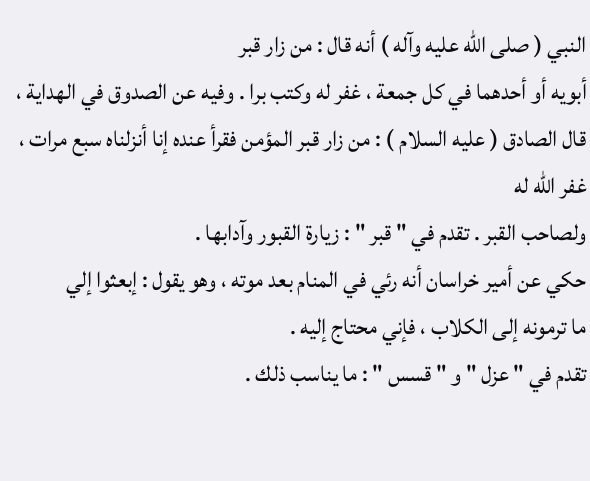النبي ( صلى الله عليه وآله ) أنه قال : من زار قبر
أبويه أو أحدهما في كل جمعة ، غفر له وكتب برا . وفيه عن الصدوق في الهداية ،
قال الصادق ( عليه السلام ) : من زار قبر المؤمن فقرأ عنده إنا أنزلناه سبع مرات ، غفر الله له
ولصاحب القبر . تقدم في " قبر " : زيارة القبور وآدابها .
حكي عن أمير خراسان أنه رئي في المنام بعد موته ، وهو يقول : إبعثوا إلي
ما ترمونه إلى الكلاب ، فإني محتاج إليه .
تقدم في " عزل " و " قسس " : ما يناسب ذلك .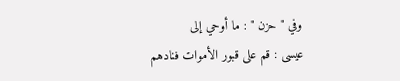وفي " حزن " : ما أوحي إلى
عيسى : قم على قبور الأموات فنادهم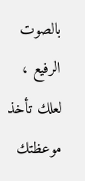بالصوت الرفيع ، لعلك تأخذ موعظتك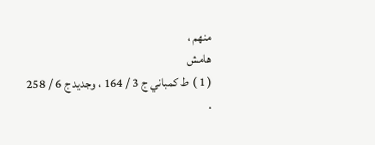منهم ،
هامش
( 1 ) ط كمباني ج 3 / 164 ، وجديد ج 6 / 258 .